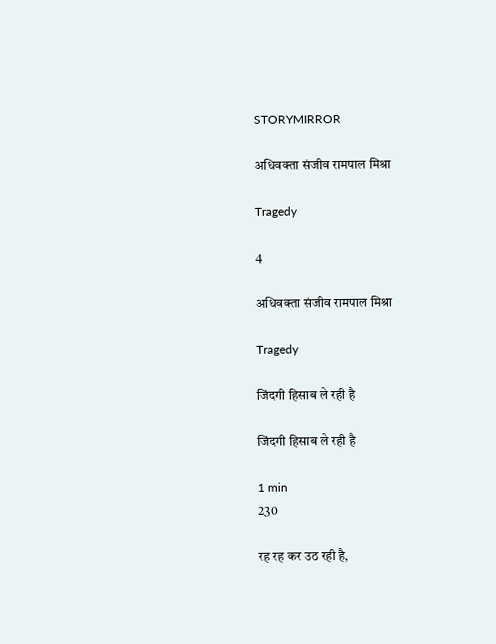STORYMIRROR

अधिवक्ता संजीव रामपाल मिश्रा

Tragedy

4

अधिवक्ता संजीव रामपाल मिश्रा

Tragedy

जिंदगी हिसाब ले रही है

जिंदगी हिसाब ले रही है

1 min
230

रह रह कर उठ रही‌ है,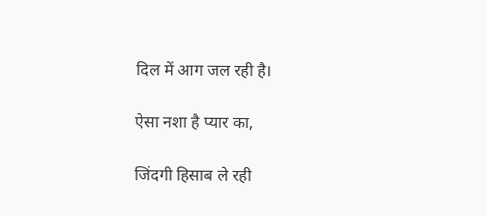दिल में आग जल रही है।

ऐसा नशा है प्यार का,

जिंदगी हिसाब ले रही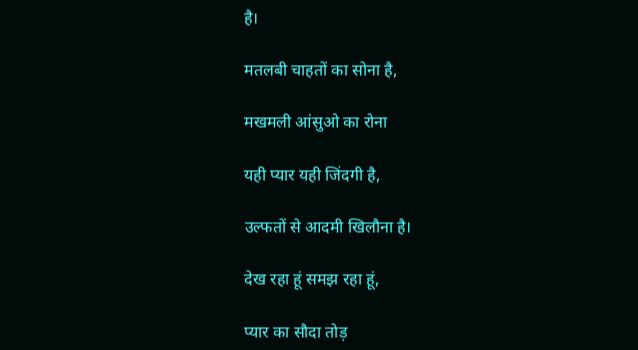है‌‌।

मतलबी चाहतों का सोना है,

मखमली आंसुओ का रोना

यही प्यार यही जिंदगी है,

उल्फतों से आदमी खिलौना है।

देख रहा हूं समझ रहा हूं,

प्यार का सौदा तोड़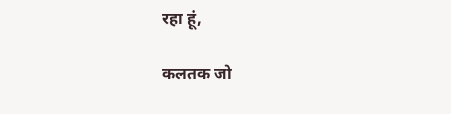रहा हूं,

कलतक जो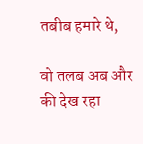तबीब हमारे थे,

वो तलब अब और की देख रहा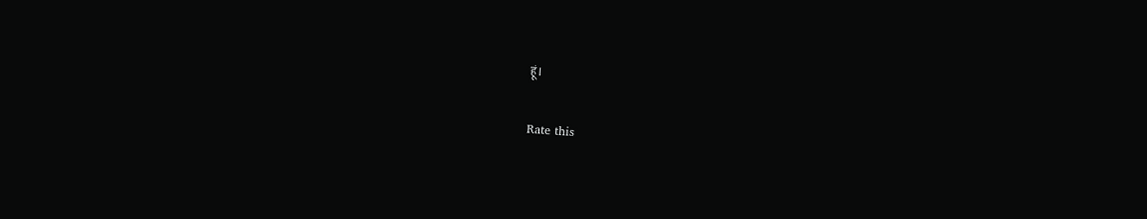हूं।


Rate this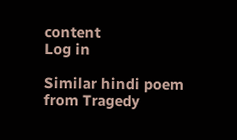content
Log in

Similar hindi poem from Tragedy